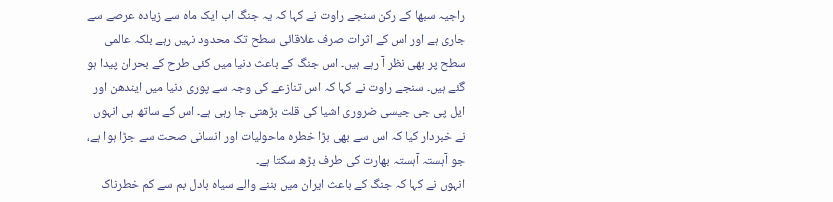راجیہ سبھا کے رکن سنجے راوت نے کہا کہ یہ جنگ اب ایک ماہ سے زیادہ عرصے سے جاری ہے اور اس کے اثرات صرف علاقائی سطح تک محدود نہیں رہے بلکہ عالمی سطح پر بھی نظر آ رہے ہیں۔ اس جنگ کے باعث دنیا میں کئی طرح کے بحران پیدا ہو گئے ہیں۔ سنجے راوت نے کہا کہ اس تنازعے کی وجہ سے پوری دنیا میں ایندھن اور ایل پی جی جیسی ضروری اشیا کی قلت بڑھتی جا رہی ہے۔ اس کے ساتھ ہی انہوں نے خبردار کیا کہ اس سے بھی بڑا خطرہ ماحولیات اور انسانی صحت سے جڑا ہوا ہے، جو آہستہ آہستہ بھارت کی طرف بڑھ سکتا ہے۔
انہوں نے کہا کہ جنگ کے باعث ایران میں بننے والے سیاہ بادل بم سے کم خطرناک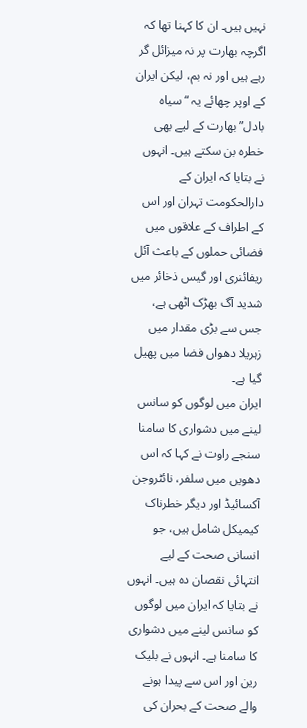نہیں ہیں۔ ان کا کہنا تھا کہ اگرچہ بھارت پر نہ میزائل گر رہے ہیں اور نہ بم، لیکن ایران کے اوپر چھائے یہ “سیاہ بادل” بھارت کے لیے بھی خطرہ بن سکتے ہیں۔ انہوں نے بتایا کہ ایران کے دارالحکومت تہران اور اس کے اطراف کے علاقوں میں فضائی حملوں کے باعث آئل ریفائنری اور گیس ذخائر میں شدید آگ بھڑک اٹھی ہے، جس سے بڑی مقدار میں زہریلا دھواں فضا میں پھیل گیا ہے۔
ایران میں لوگوں کو سانس لینے میں دشواری کا سامنا
سنجے راوت نے کہا کہ اس دھویں میں سلفر، نائٹروجن آکسائیڈ اور دیگر خطرناک کیمیکل شامل ہیں، جو انسانی صحت کے لیے انتہائی نقصان دہ ہیں۔ انہوں نے بتایا کہ ایران میں لوگوں کو سانس لینے میں دشواری کا سامنا ہے۔ انہوں نے بلیک رین اور اس سے پیدا ہونے والے صحت کے بحران کی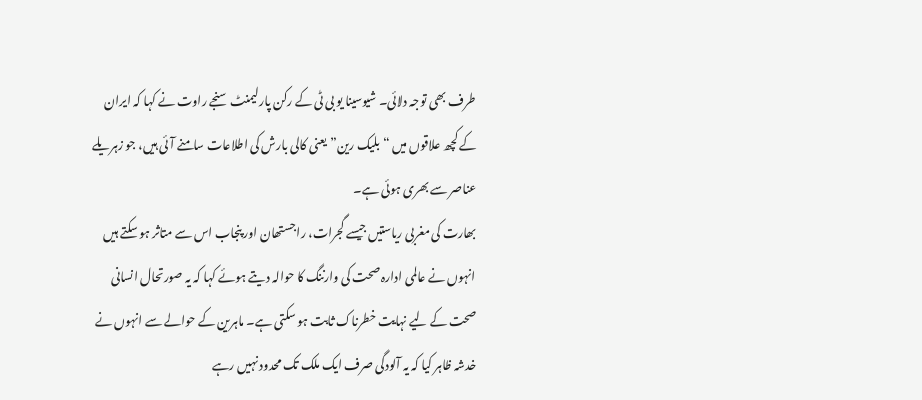طرف بھی توجہ دلائی۔ شیوسینا یو بی ٹی کے رکن پارلیمنٹ سنجے راوت نے کہا کہ ایران کے کچھ علاقوں میں “بلیک رین” یعنی کالی بارش کی اطلاعات سامنے آئی ہیں، جو زہریلے عناصر سے بھری ہوئی ہے۔
بھارت کی مغربی ریاستیں جیسے گجرات، راجستھان اور پنجاب اس سے متاثر ہو سکتے ہیں
انہوں نے عالمی ادارہ صحت کی وارننگ کا حوالہ دیتے ہوئے کہا کہ یہ صورتحال انسانی صحت کے لیے نہایت خطرناک ثابت ہو سکتی ہے۔ ماہرین کے حوالے سے انہوں نے خدشہ ظاہر کیا کہ یہ آلودگی صرف ایک ملک تک محدود نہیں رہے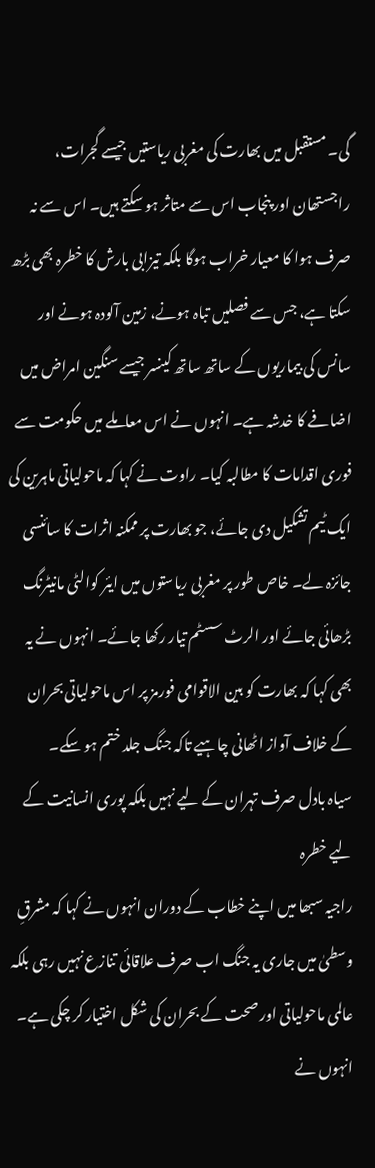گی۔ مستقبل میں بھارت کی مغربی ریاستیں جیسے گجرات، راجستھان اور پنجاب اس سے متاثر ہو سکتے ہیں۔ اس سے نہ صرف ہوا کا معیار خراب ہوگا بلکہ تیزابی بارش کا خطرہ بھی بڑھ سکتا ہے، جس سے فصلیں تباہ ہونے، زمین آلودہ ہونے اور سانس کی بیماریوں کے ساتھ ساتھ کینسر جیسے سنگین امراض میں اضافے کا خدشہ ہے۔ انہوں نے اس معاملے میں حکومت سے فوری اقدامات کا مطالبہ کیا۔ راوت نے کہا کہ ماحولیاتی ماہرین کی ایک ٹیم تشکیل دی جائے، جو بھارت پر ممکنہ اثرات کا سائنسی جائزہ لے۔ خاص طور پر مغربی ریاستوں میں ایئر کوالٹی مانیٹرنگ بڑھائی جائے اور الرٹ سسٹم تیار رکھا جائے۔ انہوں نے یہ بھی کہا کہ بھارت کو بین الاقوامی فورمز پر اس ماحولیاتی بحران کے خلاف آواز اٹھانی چاہیے تاکہ جنگ جلد ختم ہو سکے۔
سیاہ بادل صرف تہران کے لیے نہیں بلکہ پوری انسانیت کے لیے خطرہ
راجیہ سبھا میں اپنے خطاب کے دوران انہوں نے کہا کہ مشرقِ وسطیٰ میں جاری یہ جنگ اب صرف علاقائی تنازع نہیں رہی بلکہ عالمی ماحولیاتی اور صحت کے بحران کی شکل اختیار کر چکی ہے۔ انہوں نے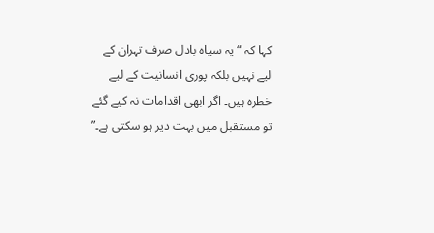کہا کہ “یہ سیاہ بادل صرف تہران کے لیے نہیں بلکہ پوری انسانیت کے لیے خطرہ ہیں۔ اگر ابھی اقدامات نہ کیے گئے تو مستقبل میں بہت دیر ہو سکتی ہے۔”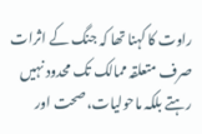راوت کا کہنا تھا کہ جنگ کے اثرات صرف متعلقہ ممالک تک محدود نہیں رہتے بلکہ ماحولیات، صحت اور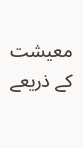معیشت کے ذریعے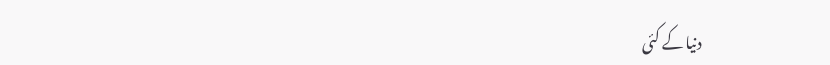دنیا کے کئی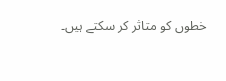خطوں کو متاثر کر سکتے ہیں۔